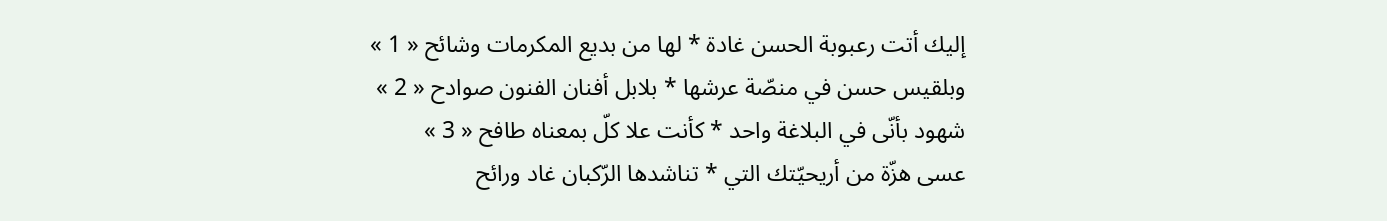إليك أتت رعبوبة الحسن غادة * لها من بديع المكرمات وشائح « 1 »
وبلقيس حسن في منصّة عرشها * بلابل أفنان الفنون صوادح « 2 »
شهود بأنّى في البلاغة واحد * كأنت علا كلّ بمعناه طافح « 3 »
عسى هزّة من أريحيّتك التي * تناشدها الرّكبان غاد ورائح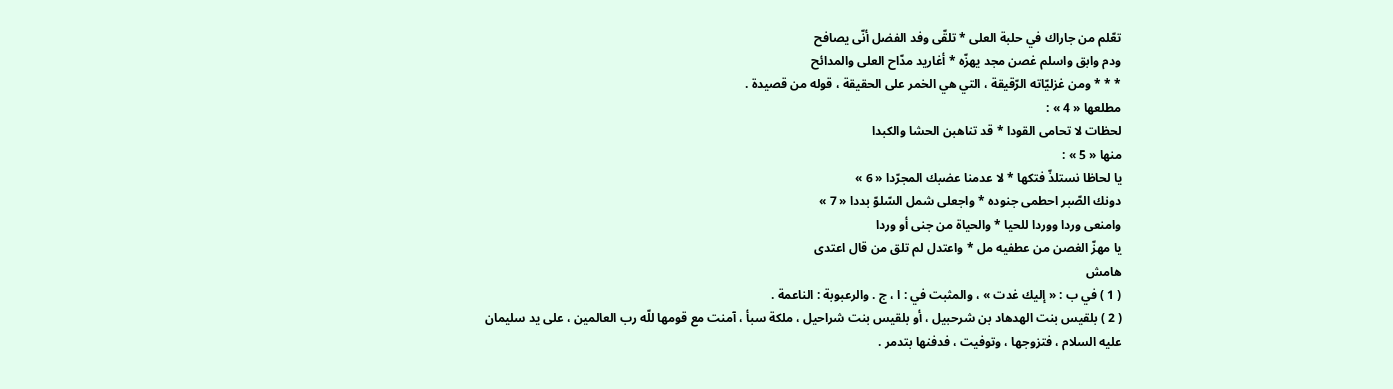تعّلم من جاراك في حلبة العلى * تلقّى وفد الفضل أنّى يصافح
ودم وابق واسلم غصن مجد يهزّه * أغاريد مدّاح العلى والمدائح
* * * ومن غزليّاته الرّقيقة ، التي هي الخمر على الحقيقة ، قوله من قصيدة .
مطلعها « 4 » :
لحظات لا تحامى القودا * قد تناهبن الحشا والكبدا
منها « 5 » :
يا لحاظا نستلذّ فتكها * لا عدمنا عضبك المجرّدا « 6 »
دونك الصّبر احطمى جنوده * واجعلى شمل السّلوّ بددا « 7 »
وامنعى وردا ووردا للحيا * والحياة من جنى أو وردا
يا مهزّ الغصن من عطفيه مل * واعتدل لم تلق من قال اعتدى
هامش
( 1 ) في ب : « إليك غدت » ، والمثبت في : ا ، ج . والرعبوبة : الناعمة .
( 2 ) بلقيس بنت الهدهاد بن شرحبيل ، أو بلقيس بنت شراحيل ، ملكة سبأ ، آمنت مع قومها للّه رب العالمين ، على يد سليمان عليه السلام ، فتزوجها ، وتوفيت ، فدفنها بتدمر .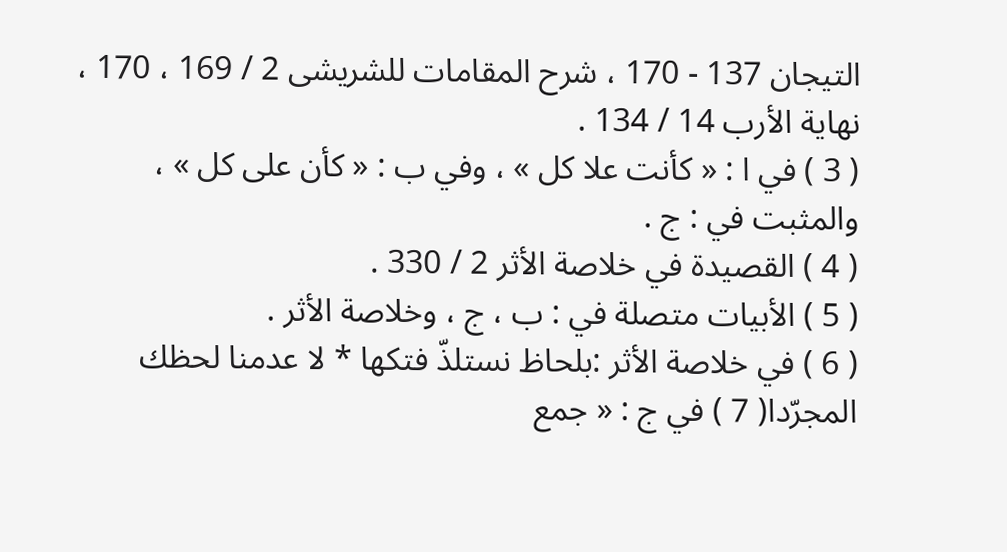التيجان 137 - 170 ، شرح المقامات للشريشى 2 / 169 ، 170 ، نهاية الأرب 14 / 134 .
( 3 ) في ا : « كأنت علا كل » ، وفي ب : « كأن على كل » ، والمثبت في : ج .
( 4 ) القصيدة في خلاصة الأثر 2 / 330 .
( 5 ) الأبيات متصلة في : ب ، ج ، وخلاصة الأثر .
( 6 ) في خلاصة الأثر :بلحاظ نستلذّ فتكها * لا عدمنا لحظك المجرّدا( 7 ) في ج : « جمع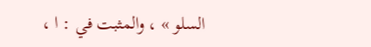السلو » ، والمثبت في : ا ،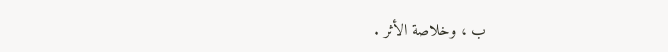ب ، وخلاصة الأثر .